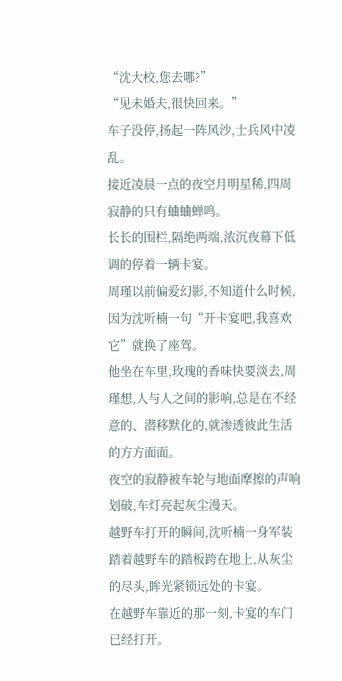“沈大校,您去哪?”
“见未婚夫,很快回来。”
车子没停,扬起一阵风沙,士兵风中凌乱。
接近凌晨一点的夜空月明星稀,四周寂静的只有蛐蛐蝉鸣。
长长的围栏,隔绝两端,浓沉夜幕下低调的停着一辆卡宴。
周瑾以前偏爱幻影,不知道什么时候,因为沈听楠一句“开卡宴吧,我喜欢它”就换了座驾。
他坐在车里,玫瑰的香味快要淡去,周瑾想,人与人之间的影响,总是在不经意的、潜移默化的,就渗透彼此生活的方方面面。
夜空的寂静被车轮与地面摩擦的声响划破,车灯亮起灰尘漫天。
越野车打开的瞬间,沈听楠一身军装踏着越野车的踏板跨在地上,从灰尘的尽头,眸光紧锁远处的卡宴。
在越野车靠近的那一刻,卡宴的车门已经打开。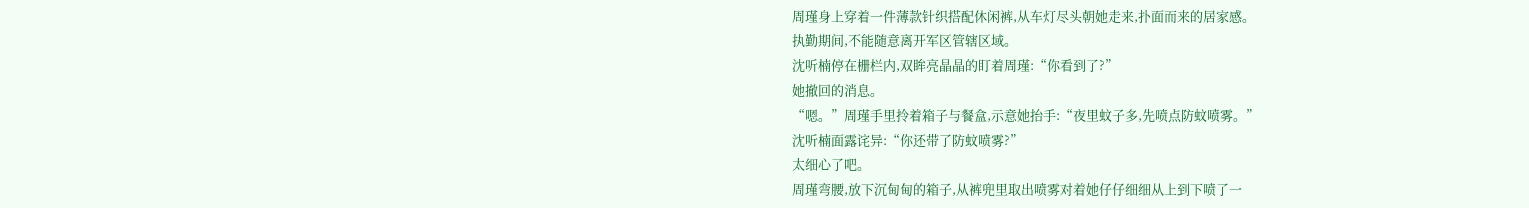周瑾身上穿着一件薄款针织搭配休闲裤,从车灯尽头朝她走来,扑面而来的居家感。
执勤期间,不能随意离开军区管辖区域。
沈听楠停在栅栏内,双眸亮晶晶的盯着周瑾:“你看到了?”
她撤回的消息。
“嗯。”周瑾手里拎着箱子与餐盒,示意她抬手:“夜里蚊子多,先喷点防蚊喷雾。”
沈听楠面露诧异:“你还带了防蚊喷雾?”
太细心了吧。
周瑾弯腰,放下沉甸甸的箱子,从裤兜里取出喷雾对着她仔仔细细从上到下喷了一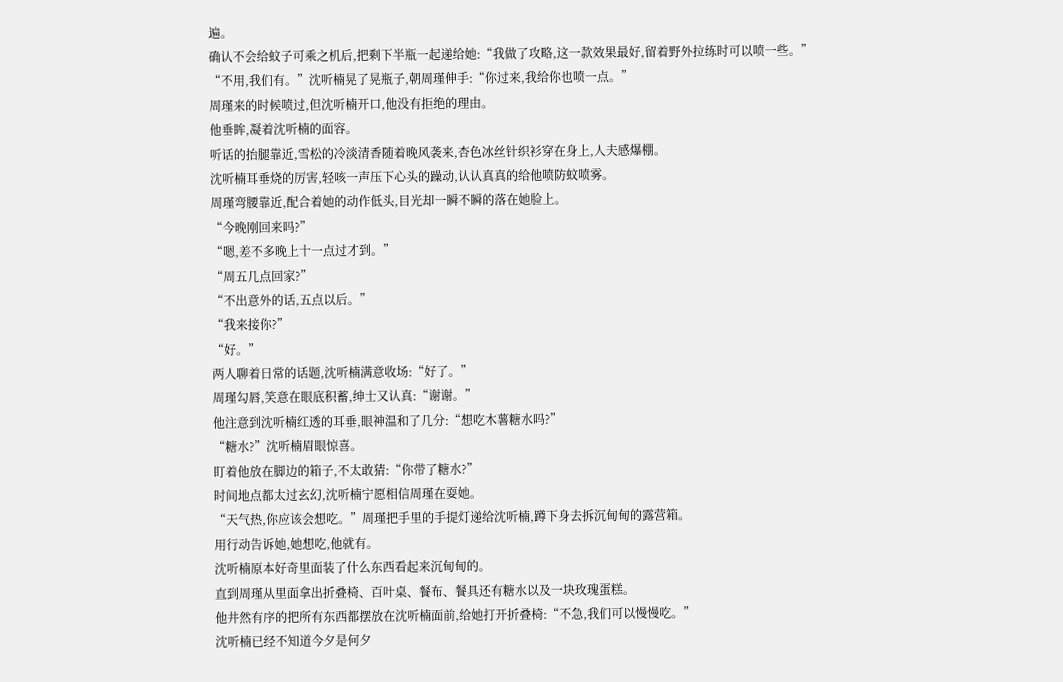遍。
确认不会给蚊子可乘之机后,把剩下半瓶一起递给她:“我做了攻略,这一款效果最好,留着野外拉练时可以喷一些。”
“不用,我们有。”沈听楠晃了晃瓶子,朝周瑾伸手:“你过来,我给你也喷一点。”
周瑾来的时候喷过,但沈听楠开口,他没有拒绝的理由。
他垂眸,凝着沈听楠的面容。
听话的抬腿靠近,雪松的冷淡清香随着晚风袭来,杏色冰丝针织衫穿在身上,人夫感爆棚。
沈听楠耳垂烧的厉害,轻咳一声压下心头的躁动,认认真真的给他喷防蚊喷雾。
周瑾弯腰靠近,配合着她的动作低头,目光却一瞬不瞬的落在她脸上。
“今晚刚回来吗?”
“嗯,差不多晚上十一点过才到。”
“周五几点回家?”
“不出意外的话,五点以后。”
“我来接你?”
“好。”
两人聊着日常的话题,沈听楠满意收场:“好了。”
周瑾勾唇,笑意在眼底积蓄,绅士又认真:“谢谢。”
他注意到沈听楠红透的耳垂,眼神温和了几分:“想吃木薯糖水吗?”
“糖水?”沈听楠眉眼惊喜。
盯着他放在脚边的箱子,不太敢猜:“你带了糖水?”
时间地点都太过玄幻,沈听楠宁愿相信周瑾在耍她。
“天气热,你应该会想吃。”周瑾把手里的手提灯递给沈听楠,蹲下身去拆沉甸甸的露营箱。
用行动告诉她,她想吃,他就有。
沈听楠原本好奇里面装了什么东西看起来沉甸甸的。
直到周瑾从里面拿出折叠椅、百叶桌、餐布、餐具还有糖水以及一块玫瑰蛋糕。
他井然有序的把所有东西都摆放在沈听楠面前,给她打开折叠椅:“不急,我们可以慢慢吃。”
沈听楠已经不知道今夕是何夕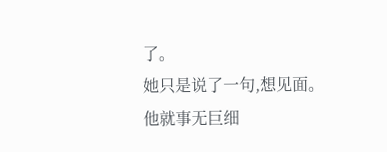了。
她只是说了一句,想见面。
他就事无巨细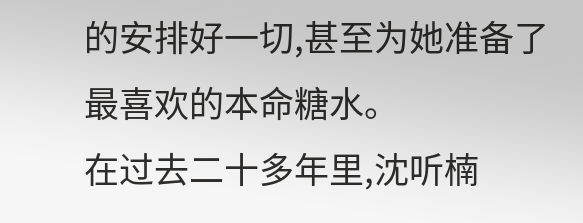的安排好一切,甚至为她准备了最喜欢的本命糖水。
在过去二十多年里,沈听楠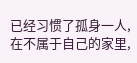已经习惯了孤身一人,在不属于自己的家里,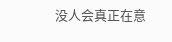没人会真正在意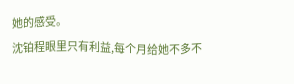她的感受。
沈铂程眼里只有利益,每个月给她不多不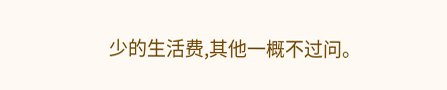少的生活费,其他一概不过问。